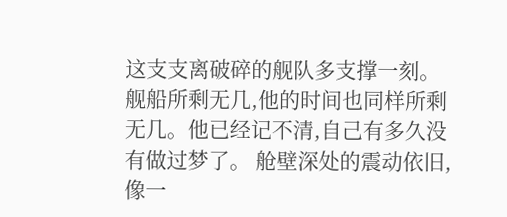这支支离破碎的舰队多支撑一刻。舰船所剩无几,他的时间也同样所剩无几。他已经记不清,自己有多久没有做过梦了。 舱壁深处的震动依旧,像一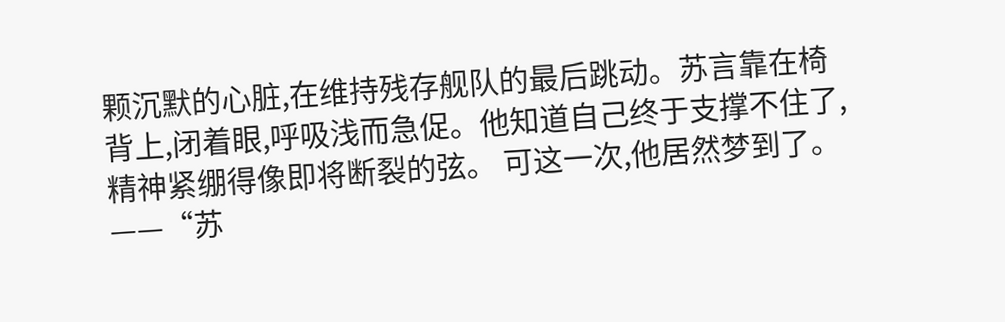颗沉默的心脏,在维持残存舰队的最后跳动。苏言靠在椅背上,闭着眼,呼吸浅而急促。他知道自己终于支撑不住了,精神紧绷得像即将断裂的弦。 可这一次,他居然梦到了。 ——“苏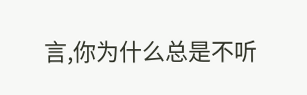言,你为什么总是不听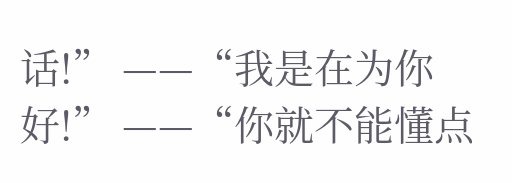话!” ——“我是在为你好!” ——“你就不能懂点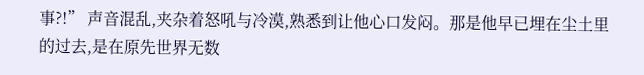事?!” 声音混乱,夹杂着怒吼与冷漠,熟悉到让他心口发闷。那是他早已埋在尘土里的过去,是在原先世界无数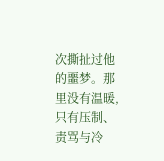次撕扯过他的噩梦。那里没有温暖,只有压制、责骂与冷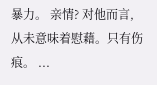暴力。 亲情? 对他而言,从未意味着慰藉。只有伤痕。 ...